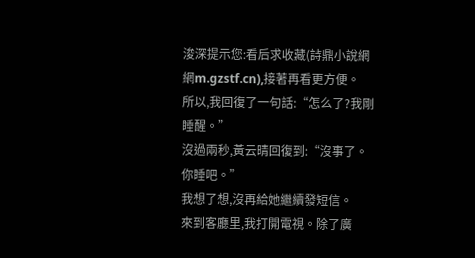浚深提示您:看后求收藏(詩鼎小說網網m.gzstf.cn),接著再看更方便。
所以,我回復了一句話:“怎么了?我剛睡醒。”
沒過兩秒,黃云晴回復到:“沒事了。你睡吧。”
我想了想,沒再給她繼續發短信。
來到客廳里,我打開電視。除了廣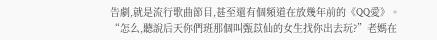告劇,就是流行歌曲節目,甚至還有個頻道在放幾年前的《QQ愛》。
“怎么,聽說后天你們班那個叫甄苡仙的女生找你出去玩?”老媽在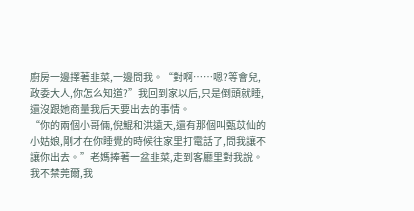廚房一邊擇著韭菜,一邊問我。“對啊……嗯?等會兒,政委大人,你怎么知道?”我回到家以后,只是倒頭就睡,還沒跟她商量我后天要出去的事情。
“你的兩個小哥倆,倪鯤和洪遠天,還有那個叫甄苡仙的小姑娘,剛才在你睡覺的時候往家里打電話了,問我讓不讓你出去。”老媽捧著一盆韭菜,走到客廳里對我說。
我不禁莞爾,我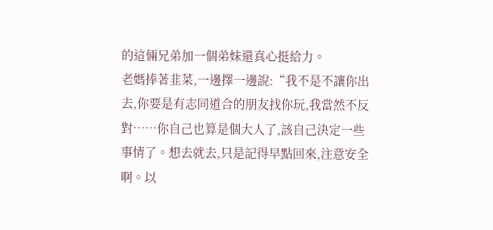的這倆兄弟加一個弟妹還真心挺給力。
老媽捧著韭菜,一邊擇一邊說:“我不是不讓你出去,你要是有志同道合的朋友找你玩,我當然不反對……你自己也算是個大人了,該自己決定一些事情了。想去就去,只是記得早點回來,注意安全啊。以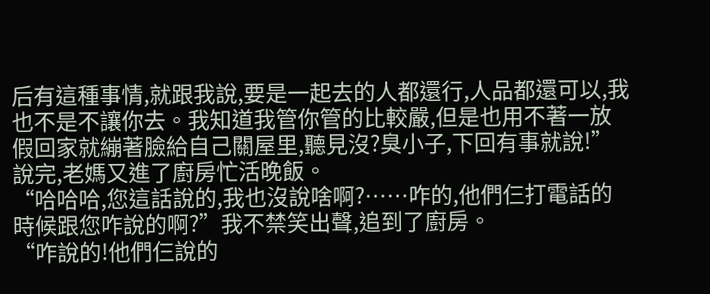后有這種事情,就跟我說,要是一起去的人都還行,人品都還可以,我也不是不讓你去。我知道我管你管的比較嚴,但是也用不著一放假回家就繃著臉給自己關屋里,聽見沒?臭小子,下回有事就說!”說完,老媽又進了廚房忙活晚飯。
“哈哈哈,您這話說的,我也沒說啥啊?……咋的,他們仨打電話的時候跟您咋說的啊?”我不禁笑出聲,追到了廚房。
“咋說的!他們仨說的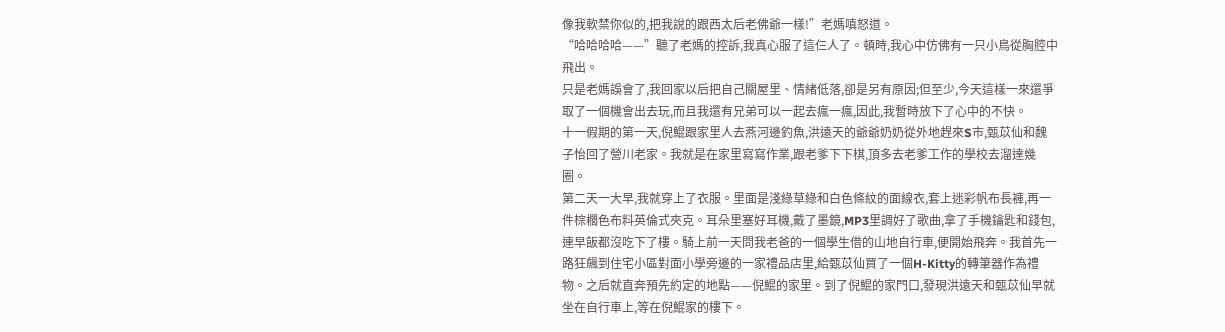像我軟禁你似的,把我說的跟西太后老佛爺一樣!”老媽嗔怒道。
“哈哈哈哈——”聽了老媽的控訴,我真心服了這仨人了。頓時,我心中仿佛有一只小鳥從胸腔中飛出。
只是老媽誤會了,我回家以后把自己關屋里、情緒低落,卻是另有原因;但至少,今天這樣一來還爭取了一個機會出去玩,而且我還有兄弟可以一起去瘋一瘋,因此,我暫時放下了心中的不快。
十一假期的第一天,倪鯤跟家里人去燕河邊釣魚,洪遠天的爺爺奶奶從外地趕來S市,甄苡仙和魏子怡回了營川老家。我就是在家里寫寫作業,跟老爹下下棋,頂多去老爹工作的學校去溜達幾圈。
第二天一大早,我就穿上了衣服。里面是淺綠草綠和白色條紋的面線衣,套上迷彩帆布長褲,再一件棕櫚色布料英倫式夾克。耳朵里塞好耳機,戴了墨鏡,MP3里調好了歌曲,拿了手機鑰匙和錢包,連早飯都沒吃下了樓。騎上前一天問我老爸的一個學生借的山地自行車,便開始飛奔。我首先一路狂飆到住宅小區對面小學旁邊的一家禮品店里,給甄苡仙買了一個H-Kitty的轉筆器作為禮物。之后就直奔預先約定的地點——倪鯤的家里。到了倪鯤的家門口,發現洪遠天和甄苡仙早就坐在自行車上,等在倪鯤家的樓下。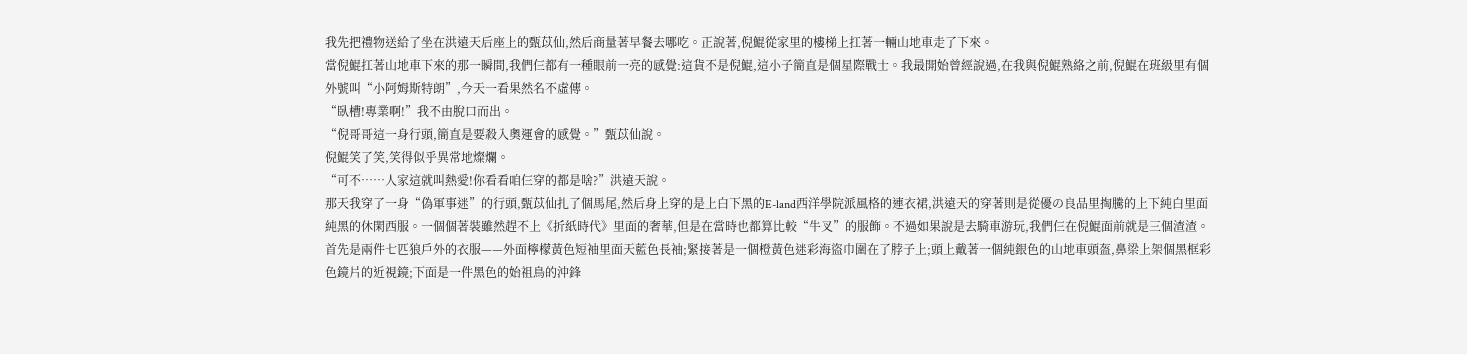我先把禮物送給了坐在洪遠天后座上的甄苡仙,然后商量著早餐去哪吃。正說著,倪鯤從家里的樓梯上扛著一輛山地車走了下來。
當倪鯤扛著山地車下來的那一瞬間,我們仨都有一種眼前一亮的感覺:這貨不是倪鯤,這小子簡直是個星際戰士。我最開始曾經說過,在我與倪鯤熟絡之前,倪鯤在班級里有個外號叫“小阿姆斯特朗”,今天一看果然名不虛傳。
“臥槽!專業啊!”我不由脫口而出。
“倪哥哥這一身行頭,簡直是要殺入奧運會的感覺。”甄苡仙說。
倪鯤笑了笑,笑得似乎異常地燦爛。
“可不……人家這就叫熱愛!你看看咱仨穿的都是啥?”洪遠天說。
那天我穿了一身“偽軍事迷”的行頭,甄苡仙扎了個馬尾,然后身上穿的是上白下黑的E-land西洋學院派風格的連衣裙,洪遠天的穿著則是從優の良品里掏騰的上下純白里面純黑的休閑西服。一個個著裝雖然趕不上《折紙時代》里面的奢華,但是在當時也都算比較“牛叉”的服飾。不過如果說是去騎車游玩,我們仨在倪鯤面前就是三個渣渣。首先是兩件七匹狼戶外的衣服——外面檸檬黃色短袖里面天藍色長袖;緊接著是一個橙黃色迷彩海盜巾圍在了脖子上;頭上戴著一個純銀色的山地車頭盔,鼻梁上架個黑框彩色鏡片的近視鏡;下面是一件黑色的始祖鳥的沖鋒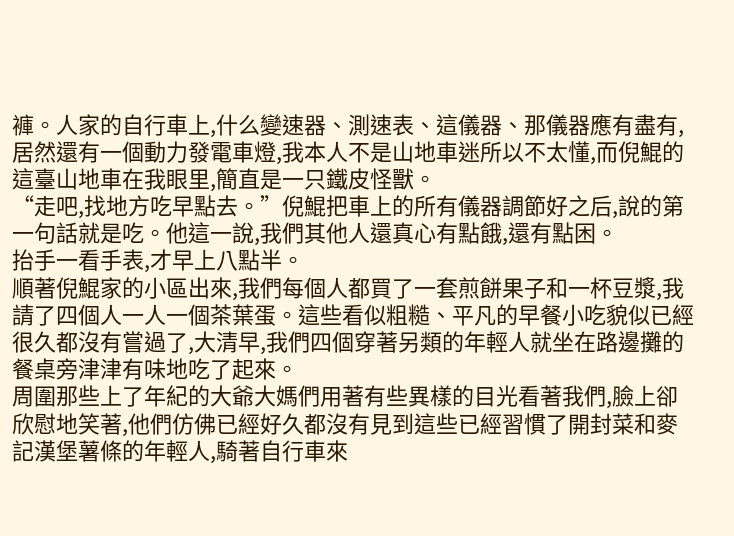褲。人家的自行車上,什么變速器、測速表、這儀器、那儀器應有盡有,居然還有一個動力發電車燈,我本人不是山地車迷所以不太懂,而倪鯤的這臺山地車在我眼里,簡直是一只鐵皮怪獸。
“走吧,找地方吃早點去。”倪鯤把車上的所有儀器調節好之后,說的第一句話就是吃。他這一說,我們其他人還真心有點餓,還有點困。
抬手一看手表,才早上八點半。
順著倪鯤家的小區出來,我們每個人都買了一套煎餅果子和一杯豆漿,我請了四個人一人一個茶葉蛋。這些看似粗糙、平凡的早餐小吃貌似已經很久都沒有嘗過了,大清早,我們四個穿著另類的年輕人就坐在路邊攤的餐桌旁津津有味地吃了起來。
周圍那些上了年紀的大爺大媽們用著有些異樣的目光看著我們,臉上卻欣慰地笑著,他們仿佛已經好久都沒有見到這些已經習慣了開封菜和麥記漢堡薯條的年輕人,騎著自行車來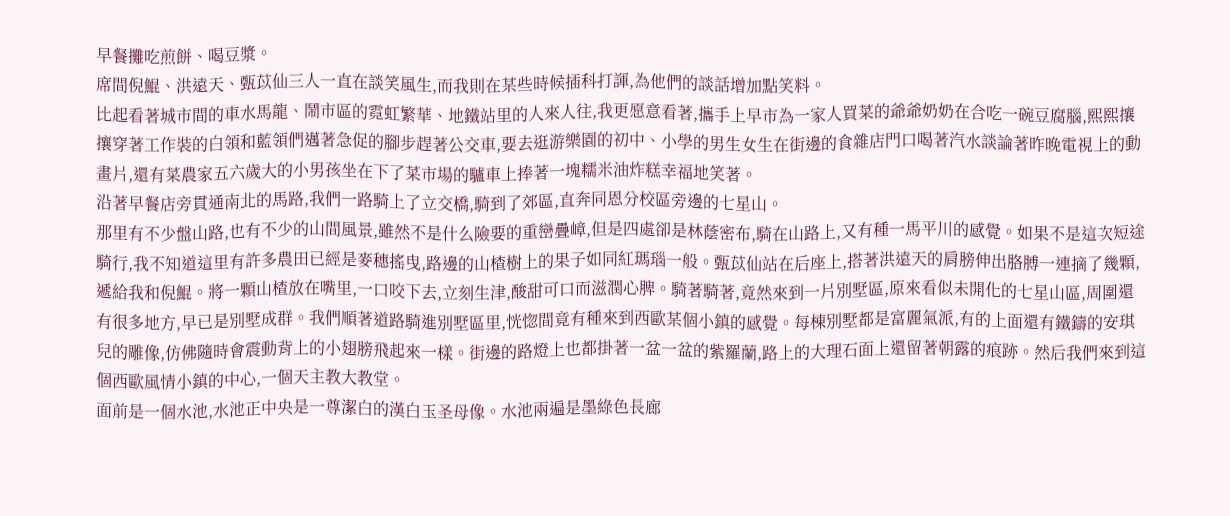早餐攤吃煎餅、喝豆漿。
席間倪鯤、洪遠天、甄苡仙三人一直在談笑風生,而我則在某些時候插科打諢,為他們的談話增加點笑料。
比起看著城市間的車水馬龍、鬧市區的霓虹繁華、地鐵站里的人來人往,我更愿意看著,攜手上早市為一家人買菜的爺爺奶奶在合吃一碗豆腐腦,熙熙攘攘穿著工作裝的白領和藍領們邁著急促的腳步趕著公交車,要去逛游樂園的初中、小學的男生女生在街邊的食雜店門口喝著汽水談論著昨晚電視上的動畫片,還有菜農家五六歲大的小男孩坐在下了菜市場的驢車上捧著一塊糯米油炸糕幸福地笑著。
沿著早餐店旁貫通南北的馬路,我們一路騎上了立交橋,騎到了郊區,直奔同恩分校區旁邊的七星山。
那里有不少盤山路,也有不少的山間風景,雖然不是什么險要的重巒疊嶂,但是四處卻是林蔭密布,騎在山路上,又有種一馬平川的感覺。如果不是這次短途騎行,我不知道這里有許多農田已經是麥穗搖曳,路邊的山楂樹上的果子如同紅瑪瑙一般。甄苡仙站在后座上,搭著洪遠天的肩膀伸出胳膊一連摘了幾顆,遞給我和倪鯤。將一顆山楂放在嘴里,一口咬下去,立刻生津,酸甜可口而滋潤心脾。騎著騎著,竟然來到一片別墅區,原來看似未開化的七星山區,周圍還有很多地方,早已是別墅成群。我們順著道路騎進別墅區里,恍惚間竟有種來到西歐某個小鎮的感覺。每棟別墅都是富麗氣派,有的上面還有鐵鑄的安琪兒的雕像,仿佛隨時會震動背上的小翅膀飛起來一樣。街邊的路燈上也都掛著一盆一盆的紫羅蘭,路上的大理石面上還留著朝露的痕跡。然后我們來到這個西歐風情小鎮的中心,一個天主教大教堂。
面前是一個水池,水池正中央是一尊潔白的漢白玉圣母像。水池兩遍是墨綠色長廊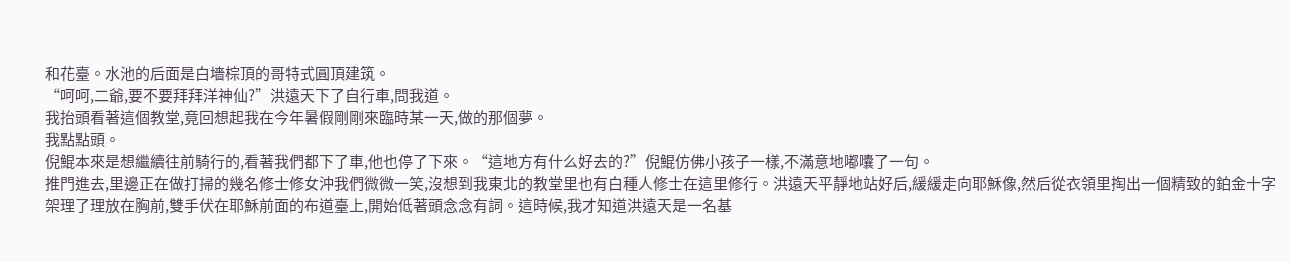和花臺。水池的后面是白墻棕頂的哥特式圓頂建筑。
“呵呵,二爺,要不要拜拜洋神仙?”洪遠天下了自行車,問我道。
我抬頭看著這個教堂,竟回想起我在今年暑假剛剛來臨時某一天,做的那個夢。
我點點頭。
倪鯤本來是想繼續往前騎行的,看著我們都下了車,他也停了下來。“這地方有什么好去的?”倪鯤仿佛小孩子一樣,不滿意地嘟囔了一句。
推門進去,里邊正在做打掃的幾名修士修女沖我們微微一笑,沒想到我東北的教堂里也有白種人修士在這里修行。洪遠天平靜地站好后,緩緩走向耶穌像,然后從衣領里掏出一個精致的鉑金十字架理了理放在胸前,雙手伏在耶穌前面的布道臺上,開始低著頭念念有詞。這時候,我才知道洪遠天是一名基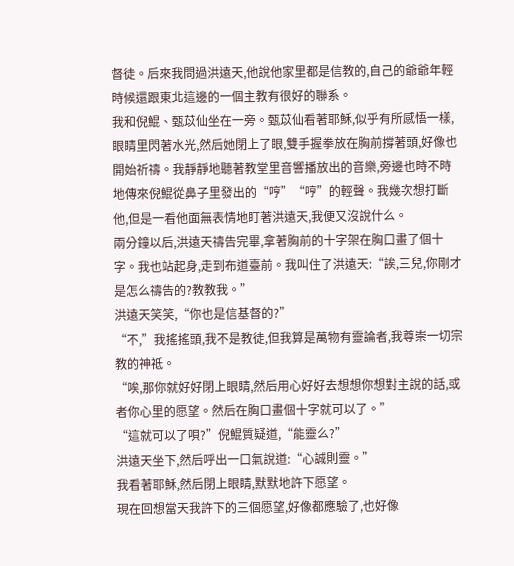督徒。后來我問過洪遠天,他說他家里都是信教的,自己的爺爺年輕時候還跟東北這邊的一個主教有很好的聯系。
我和倪鯤、甄苡仙坐在一旁。甄苡仙看著耶穌,似乎有所感悟一樣,眼睛里閃著水光,然后她閉上了眼,雙手握拳放在胸前撐著頭,好像也開始祈禱。我靜靜地聽著教堂里音響播放出的音樂,旁邊也時不時地傳來倪鯤從鼻子里發出的“哼”“哼”的輕聲。我幾次想打斷他,但是一看他面無表情地盯著洪遠天,我便又沒說什么。
兩分鐘以后,洪遠天禱告完畢,拿著胸前的十字架在胸口畫了個十字。我也站起身,走到布道臺前。我叫住了洪遠天:“誒,三兒,你剛才是怎么禱告的?教教我。”
洪遠天笑笑,“你也是信基督的?”
“不,”我搖搖頭,我不是教徒,但我算是萬物有靈論者,我尊崇一切宗教的神祗。
“唉,那你就好好閉上眼睛,然后用心好好去想想你想對主說的話,或者你心里的愿望。然后在胸口畫個十字就可以了。”
“這就可以了唄?”倪鯤質疑道,“能靈么?”
洪遠天坐下,然后呼出一口氣說道:“心誠則靈。”
我看著耶穌,然后閉上眼睛,默默地許下愿望。
現在回想當天我許下的三個愿望,好像都應驗了,也好像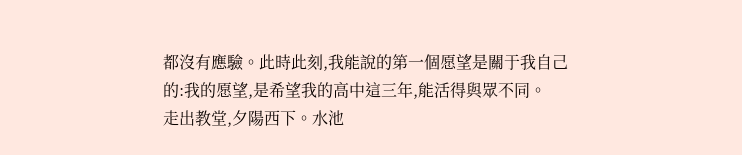都沒有應驗。此時此刻,我能說的第一個愿望是關于我自己的:我的愿望,是希望我的高中這三年,能活得與眾不同。
走出教堂,夕陽西下。水池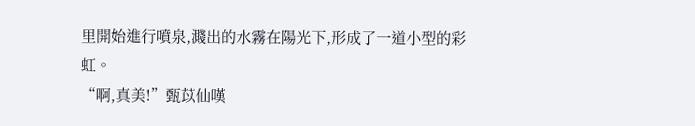里開始進行噴泉,濺出的水霧在陽光下,形成了一道小型的彩虹。
“啊,真美!”甄苡仙嘆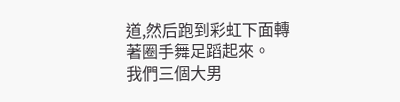道,然后跑到彩虹下面轉著圈手舞足蹈起來。
我們三個大男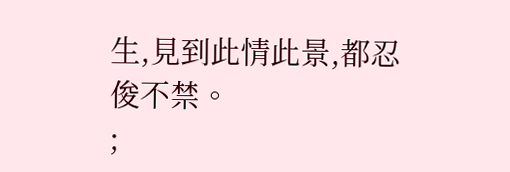生,見到此情此景,都忍俊不禁。
;